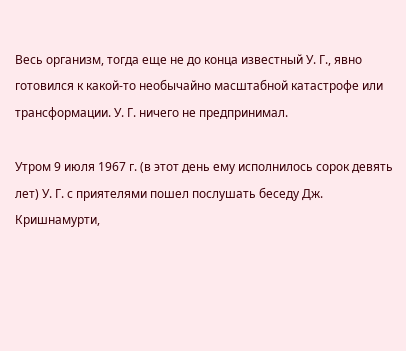Весь организм, тогда еще не до конца известный У. Г., явно готовился к какой-то необычайно масштабной катастрофе или трансформации. У. Г. ничего не предпринимал.

Утром 9 июля 1967 г. (в этот день ему исполнилось сорок девять лет) У. Г. с приятелями пошел послушать беседу Дж. Кришнамурти,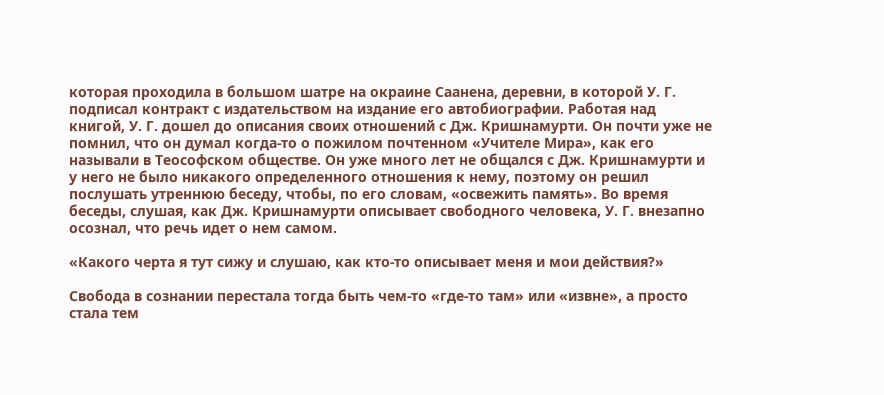которая проходила в большом шатре на окраине Саанена, деревни, в которой У. Г. подписал контракт с издательством на издание его автобиографии. Работая над книгой, У. Г. дошел до описания своих отношений с Дж. Кришнамурти. Он почти уже не помнил, что он думал когда-то о пожилом почтенном «Учителе Мира», как его называли в Теософском обществе. Он уже много лет не общался с Дж. Кришнамурти и у него не было никакого определенного отношения к нему, поэтому он решил послушать утреннюю беседу, чтобы, по его словам, «освежить память». Во время беседы, слушая, как Дж. Кришнамурти описывает свободного человека, У. Г. внезапно осознал, что речь идет о нем самом.

«Какого черта я тут сижу и слушаю, как кто-то описывает меня и мои действия?»

Свобода в сознании перестала тогда быть чем-то «где-то там» или «извне», а просто стала тем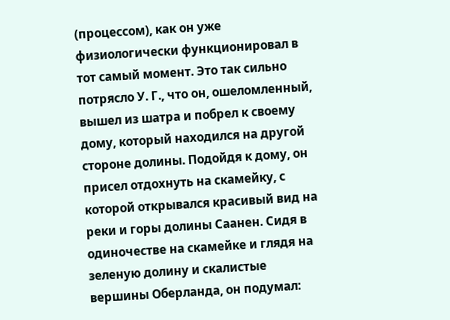(процессом), как он уже физиологически функционировал в тот самый момент. Это так сильно потрясло У. Г., что он, ошеломленный, вышел из шатра и побрел к своему дому, который находился на другой стороне долины. Подойдя к дому, он присел отдохнуть на скамейку, с которой открывался красивый вид на реки и горы долины Саанен. Сидя в одиночестве на скамейке и глядя на зеленую долину и скалистые вершины Оберланда, он подумал: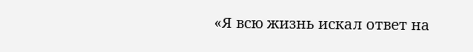«Я всю жизнь искал ответ на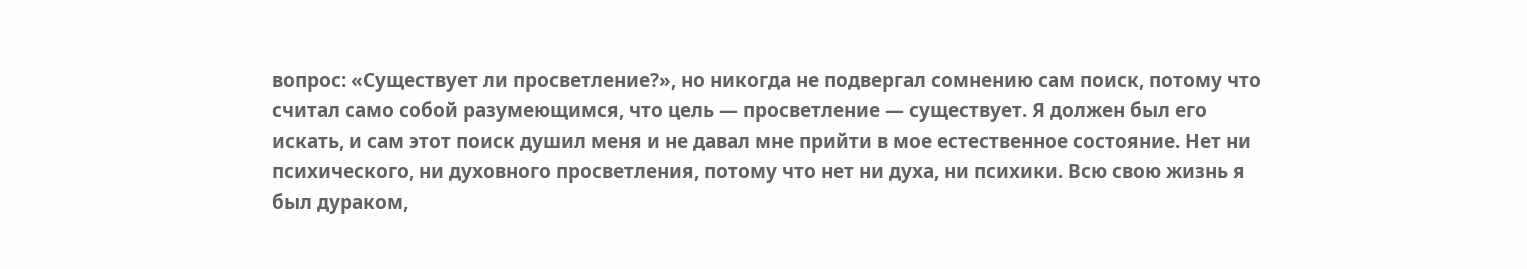вопрос: «Существует ли просветление?», но никогда не подвергал сомнению сам поиск, потому что считал само собой разумеющимся, что цель — просветление — существует. Я должен был его искать, и сам этот поиск душил меня и не давал мне прийти в мое естественное состояние. Нет ни психического, ни духовного просветления, потому что нет ни духа, ни психики. Всю свою жизнь я был дураком,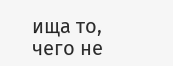ища то, чего не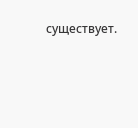существует.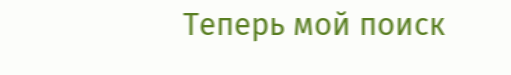Теперь мой поиск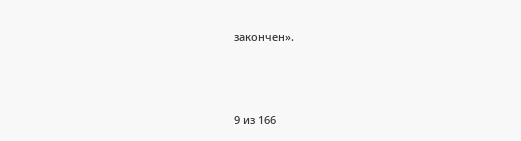закончен».



9 из 166